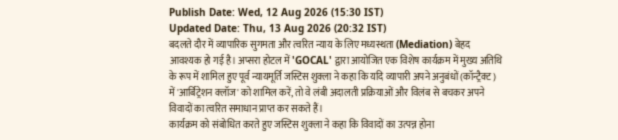Publish Date: Wed, 12 Aug 2026 (15:30 IST)
Updated Date: Thu, 13 Aug 2026 (20:32 IST)
बदलते दौर में व्यापारिक सुगमता और त्वरित न्याय के लिए मध्यस्थता (Mediation) बेहद आवश्यक हो गई है। अप्सरा होटल में 'GOCAL' द्वारा आयोजित एक विशेष कार्यक्रम में मुख्य अतिथि के रूप में शामिल हुए पूर्व न्यायमूर्ति जस्टिस शुक्ला ने कहा कि यदि व्यापारी अपने अनुबंधों (कॉन्ट्रैक्ट) में 'आर्बिट्रेशन क्लॉज' को शामिल करें, तो वे लंबी अदालती प्रक्रियाओं और विलंब से बचकर अपने विवादों का त्वरित समाधान प्राप्त कर सकते हैं।
कार्यक्रम को संबोधित करते हुए जस्टिस शुक्ला ने कहा कि विवादों का उत्पन्न होना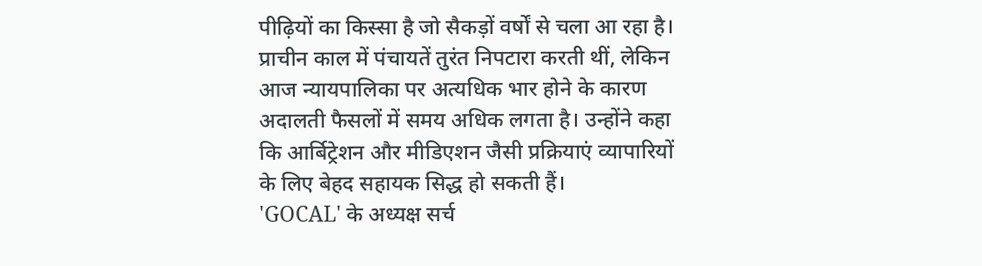पीढ़ियों का किस्सा है जो सैकड़ों वर्षों से चला आ रहा है। प्राचीन काल में पंचायतें तुरंत निपटारा करती थीं, लेकिन आज न्यायपालिका पर अत्यधिक भार होने के कारण अदालती फैसलों में समय अधिक लगता है। उन्होंने कहा कि आर्बिट्रेशन और मीडिएशन जैसी प्रक्रियाएं व्यापारियों के लिए बेहद सहायक सिद्ध हो सकती हैं।
'GOCAL' के अध्यक्ष सर्च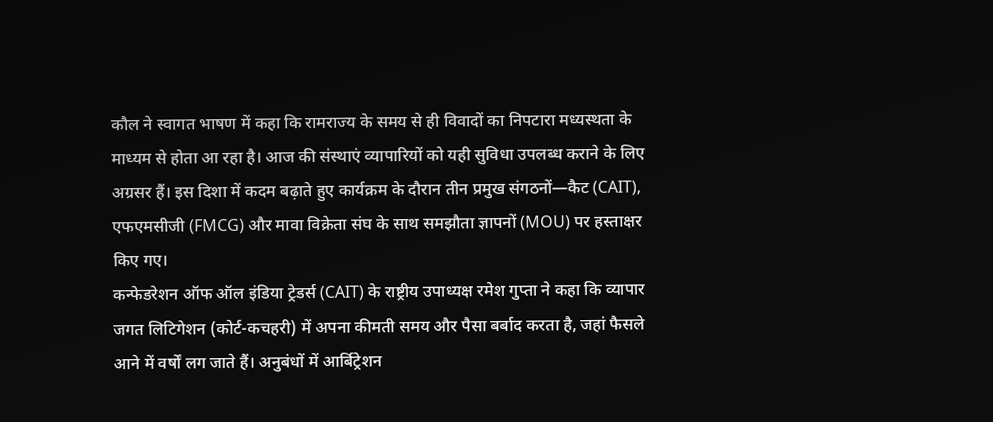कौल ने स्वागत भाषण में कहा कि रामराज्य के समय से ही विवादों का निपटारा मध्यस्थता के माध्यम से होता आ रहा है। आज की संस्थाएं व्यापारियों को यही सुविधा उपलब्ध कराने के लिए अग्रसर हैं। इस दिशा में कदम बढ़ाते हुए कार्यक्रम के दौरान तीन प्रमुख संगठनों—कैट (CAIT), एफएमसीजी (FMCG) और मावा विक्रेता संघ के साथ समझौता ज्ञापनों (MOU) पर हस्ताक्षर किए गए।
कन्फेडरेशन ऑफ ऑल इंडिया ट्रेडर्स (CAIT) के राष्ट्रीय उपाध्यक्ष रमेश गुप्ता ने कहा कि व्यापार जगत लिटिगेशन (कोर्ट-कचहरी) में अपना कीमती समय और पैसा बर्बाद करता है, जहां फैसले आने में वर्षों लग जाते हैं। अनुबंधों में आर्बिट्रेशन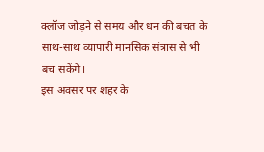क्लॉज जोड़ने से समय और धन की बचत के साथ-साथ व्यापारी मानसिक संत्रास से भी बच सकेंगे।
इस अवसर पर शहर के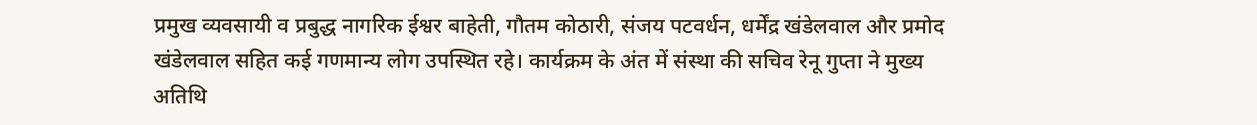प्रमुख व्यवसायी व प्रबुद्ध नागरिक ईश्वर बाहेती, गौतम कोठारी, संजय पटवर्धन, धर्मेंद्र खंडेलवाल और प्रमोद खंडेलवाल सहित कई गणमान्य लोग उपस्थित रहे। कार्यक्रम के अंत में संस्था की सचिव रेनू गुप्ता ने मुख्य अतिथि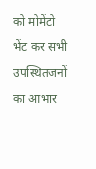को मोमेंटो भेंट कर सभी उपस्थितजनों का आभार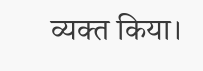व्यक्त किया।